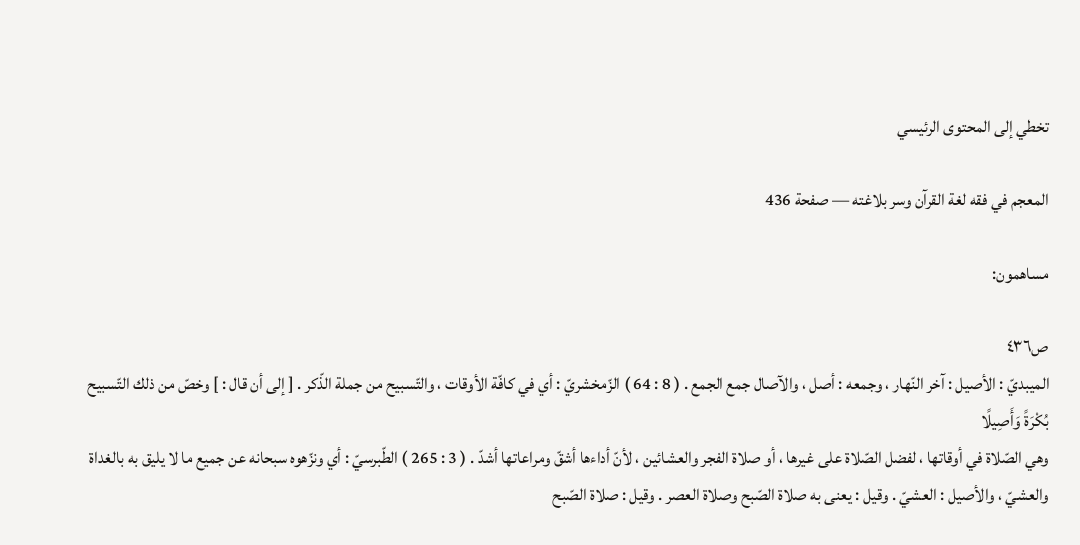تخطي إلى المحتوى الرئيسي

المعجم في فقه لغة القرآن وسر بلاغته — صفحة 436

مساهمون:

ص٤٣٦
الميبديّ : الأصيل : آخر النّهار ، وجمعه : أصل ، والآصال جمع الجمع . ( 8 : 64 ) الزّمخشريّ : أي في كافّة الأوقات ، والتّسبيح من جملة الذّكر . [ إلى أن قال : ] وخصّ من ذلك التّسبيح
بُكْرَةً وَأَصِيلًا
وهي الصّلاة في أوقاتها ، لفضل الصّلاة على غيرها ، أو صلاة الفجر والعشائين ، لأنّ أداءها أشقّ ومراعاتها أشدّ . ( 3 : 265 ) الطّبرسيّ : أي ونزّهوه سبحانه عن جميع ما لا يليق به بالغداة والعشيّ ، والأصيل : العشيّ . وقيل : يعنى به صلاة الصّبح وصلاة العصر . وقيل : صلاة الصّبح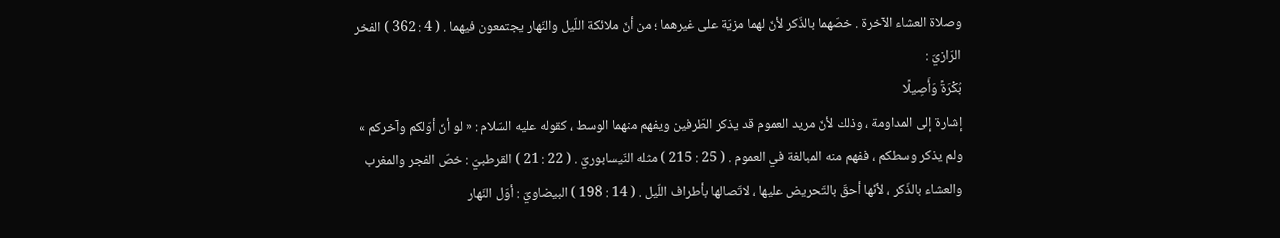وصلاة العشاء الآخرة . خصّهما بالذّكر لأنّ لهما مزيّة على غيرهما ؛ من أنّ ملائكة اللّيل والنّهار يجتمعون فيهما . ( 4 : 362 ) الفخر الرّازيّ :
بُكْرَةً وَأَصِيلًا
إشارة إلى المداومة ، وذلك لأنّ مريد العموم قد يذكر الطّرفين ويفهم منهما الوسط ، كقوله عليه السّلام : « لو أنّ أوّلكم وآخركم » ولم يذكر وسطكم ، ففهم منه المبالغة في العموم . ( 25 : 215 ) مثله النّيسابوريّ . ( 22 : 21 ) القرطبيّ : خصّ الفجر والمغرب والعشاء بالذّكر ، لأنّها أحقّ بالتّحريض عليها ، لاتّصالها بأطراف اللّيل . ( 14 : 198 ) البيضاويّ : أوّل النّهار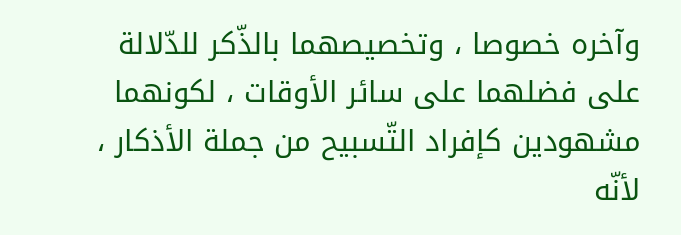وآخره خصوصا ، وتخصيصهما بالذّكر للدّلالة على فضلهما على سائر الأوقات ، لكونهما مشهودين كإفراد التّسبيح من جملة الأذكار ، لأنّه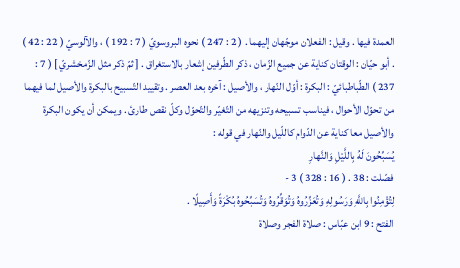العمدة فيها . وقيل : الفعلان موجّهان إليهما . ( 2 : 247 ) نحوه البروسويّ ( 7 : 192 ) ، والآلوسيّ ( 22 : 42 ) . أبو حيّان : الوقتان كناية عن جميع الزّمان ، ذكر الطّرفين إشعار بالاستغراق . [ ثمّ ذكر مثل الزّمخشريّ ] ( 7 : 237 ) الطّباطبائيّ : البكرة : أوّل النّهار ، والأصيل : آخره بعد العصر . وتقييد التّسبيح بالبكرة والأصيل لما فيهما من تحوّل الأحوال ، فيناسب تسبيحه وتنزيهه من التّغيّر والتّحوّل وكلّ نقص طارئ . ويمكن أن يكون البكرة والأصيل معا كناية عن الدّوام كاللّيل والنّهار في قوله :
يُسَبِّحُونَ لَهُ بِاللَّيْلِ وَالنَّهارِ
فصّلت : 38 . ( 16 : 328 ) 3 -
لِتُؤْمِنُوا بِاللَّهِ وَرَسُولِهِ وَتُعَزِّرُوهُ وَتُوَقِّرُوهُ وَتُسَبِّحُوهُ بُكْرَةً وَأَصِيلًا .
الفتح : 9 ابن عبّاس : صلاة الفجر وصلاة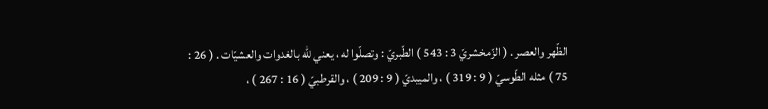الظّهر والعصر . ( الزّمخشريّ 3 : 543 ) الطّبريّ : وتصلّوا له ، يعني للّه بالغدوات والعشيّات . ( 26 : 75 ) مثله الطّوسيّ ( 9 : 319 ) ، والميبديّ ( 9 : 209 ) ، والقرطبيّ ( 16 : 267 ) ،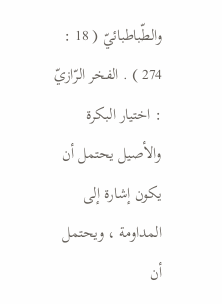والطّباطبائيّ ( 18 : 274 ) . الفخر الرّازيّ : اختيار البكرة والأصيل يحتمل أن يكون إشارة إلى المداومة ، ويحتمل أن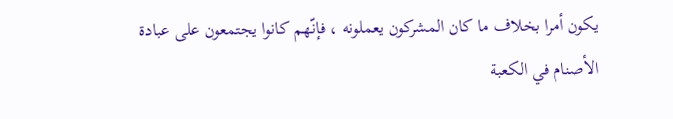يكون أمرا بخلاف ما كان المشركون يعملونه ، فإنّهم كانوا يجتمعون على عبادة الأصنام في الكعبة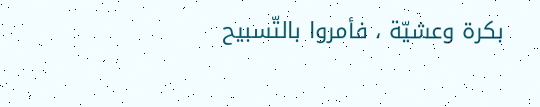بكرة وعشيّة ، فأمروا بالتّسبيح